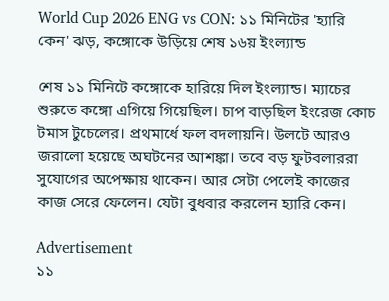World Cup 2026 ENG vs CON: ১১ মিনিটের 'হ্যারি কেন' ঝড়, কঙ্গোকে উড়িয়ে শেষ ১৬য় ইংল্যান্ড

শেষ ১১ মিনিটে কঙ্গোকে হারিয়ে দিল ইংল্যান্ড। ম্যাচের শুরুতে কঙ্গো এগিয়ে গিয়েছিল। চাপ বাড়ছিল ইংরেজ কোচ টমাস টুচেলের। প্রথমার্ধে ফল বদলায়নি। উলটে আরও জরালো হয়েছে অঘটনের আশঙ্কা। তবে বড় ফুটবলাররা সুযোগের অপেক্ষায় থাকেন। আর সেটা পেলেই কাজের কাজ সেরে ফেলেন। যেটা বুধবার করলেন হ্যারি কেন।

Advertisement
১১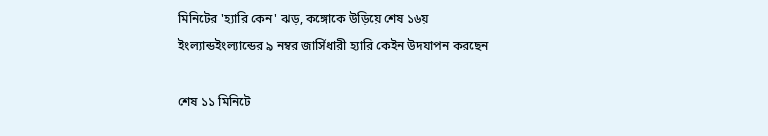মিনিটের 'হ্যারি কেন' ঝড়, কঙ্গোকে উড়িয়ে শেষ ১৬য় ইংল্যান্ডইংল্যান্ডের ৯ নম্বর জার্সিধারী হ্যারি কেইন উদযাপন করছেন

শেষ ১১ মিনিটে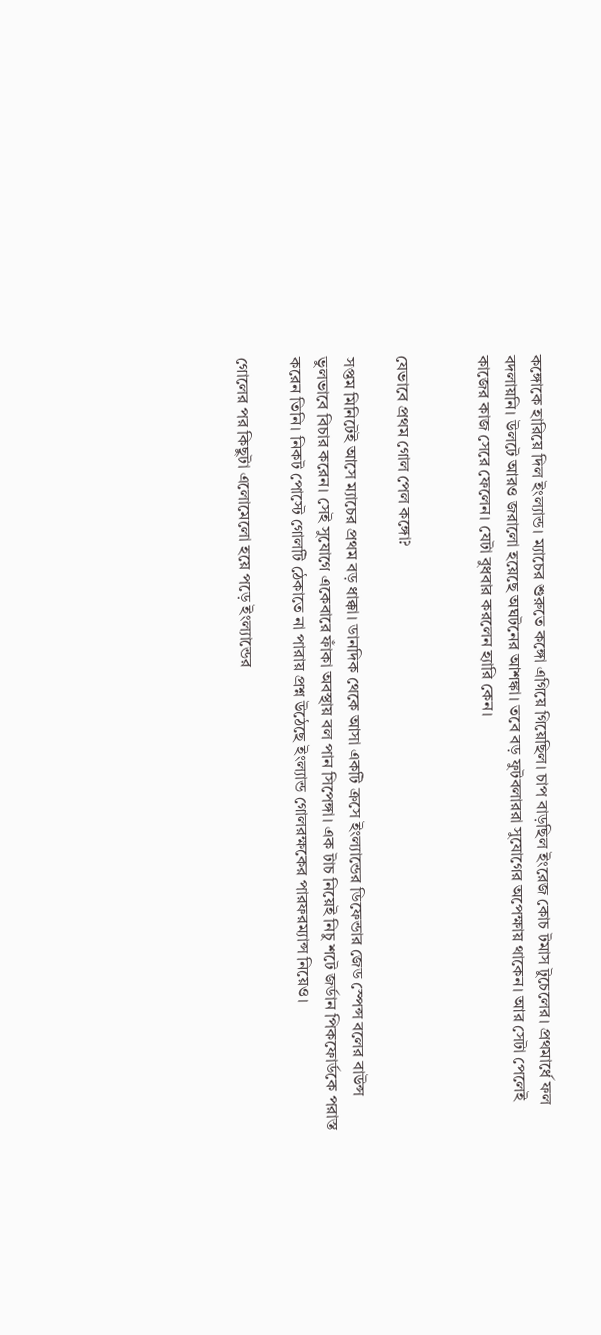কঙ্গোকে হারিয়ে দিল ইংল্যান্ড। ম্যাচের শুরুতে কঙ্গো এগিয়ে গিয়েছিল। চাপ বাড়ছিল ইংরেজ কোচ টমাস টুচেলের। প্রথমার্ধে ফল বদলায়নি। উলটে আরও জরালো হয়েছে অঘটনের আশঙ্কা। তবে বড় ফুটবলাররা সুযোগের অপেক্ষায় থাকেন। আর সেটা পেলেই কাজের কাজ সেরে ফেলেন। যেটা বুধবার করলেন হ্যারি কেন।


যেভাবে প্রথম গোল পেল কঙ্গো?

সপ্তম মিনিটেই আসে ম্যাচের প্রথম বড় ধাক্কা। ডানদিক থেকে আসা একটি ক্রসে ইংল্যান্ডের ডিফেন্ডার জেড স্পেন্স বলের বাউন্স ভুলভাবে বিচার করেন। সেই সুযোগে একেবারে ফাঁকা অবস্থায় বল পান সিপেঙ্গা। এক টাচ নিয়েই নিচু শটে জর্ডান পিকফোর্ডকে পরাস্ত করেন তিনি। নিকট পোস্টে গোলটি ঠেকাতে না পারায় প্রশ্ন উঠেছে ইংল্যান্ড গোলরক্ষকের পারফরম্যান্স নিয়েও।

গোলের পর কিছুটা এলোমেলো হয়ে পড়ে ইংল্যান্ডের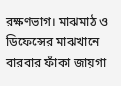রক্ষণভাগ। মাঝমাঠ ও ডিফেন্সের মাঝখানে বারবার ফাঁকা জায়গা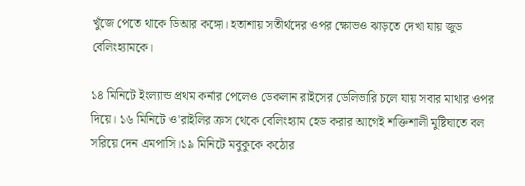খুঁজে পেতে থাকে ডিআর কঙ্গো। হতাশায় সতীর্থদের ওপর ক্ষোভও ঝাড়তে দেখা যায় জুড বেলিংহ্যামকে।

১৪ মিনিটে ইংল্যান্ড প্রথম কর্নার পেলেও ডেকলান রাইসের ডেলিভারি চলে যায় সবার মাথার ওপর দিয়ে। ১৬ মিনিটে ও'রাইলির ক্রস থেকে বেলিংহ্যাম হেড করার আগেই শক্তিশালী মুষ্টিঘাতে বল সরিয়ে দেন এমপাসি।১৯ মিনিটে মবুকুকে কঠোর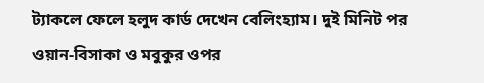ট্যাকলে ফেলে হলুদ কার্ড দেখেন বেলিংহ্যাম। দুই মিনিট পর ওয়ান-বিসাকা ও মবুকুর ওপর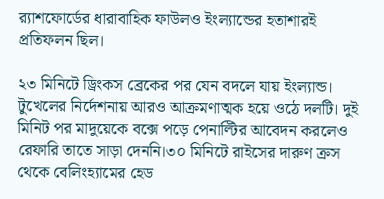র‍্যাশফোর্ডের ধারাবাহিক ফাউলও ইংল্যান্ডের হতাশারই প্রতিফলন ছিল।

২৩ মিনিটে ড্রিংকস ব্রেকের পর যেন বদলে যায় ইংল্যান্ড। টুখেলের নির্দেশনায় আরও আক্রমণাত্মক হয়ে ওঠে দলটি। দুই মিনিট পর মাদুয়েকে বক্সে পড়ে পেনাল্টির আবেদন করলেও রেফারি তাতে সাড়া দেননি।৩০ মিনিটে রাইসের দারুণ ক্রস থেকে বেলিংহ্যামের হেড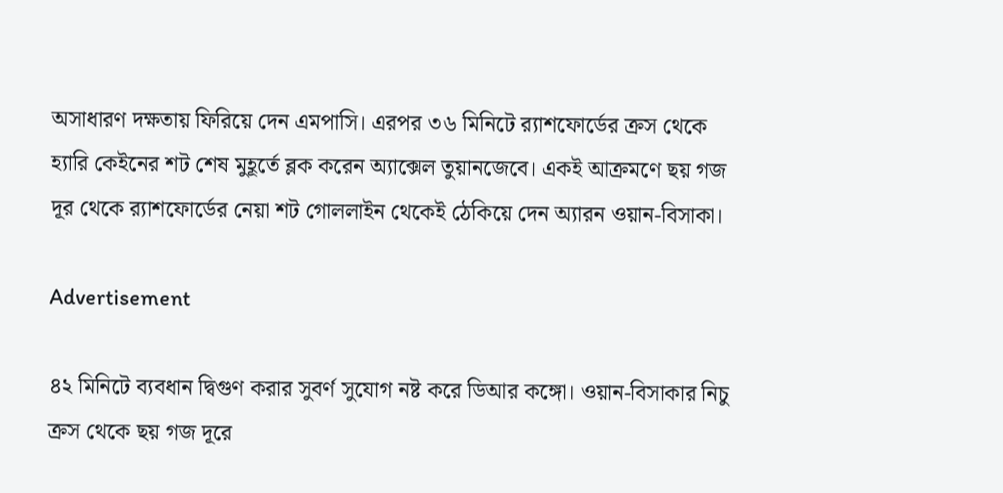অসাধারণ দক্ষতায় ফিরিয়ে দেন এমপাসি। এরপর ৩৬ মিনিটে র‍্যাশফোর্ডের ক্রস থেকে হ্যারি কেইনের শট শেষ মুহূর্তে ব্লক করেন অ্যাক্সেল তুয়ানজেবে। একই আক্রমণে ছয় গজ দূর থেকে র‍্যাশফোর্ডের নেয়া শট গোললাইন থেকেই ঠেকিয়ে দেন অ্যারন ওয়ান-বিসাকা।

Advertisement

৪২ মিনিটে ব্যবধান দ্বিগুণ করার সুবর্ণ সুযোগ নষ্ট করে ডিআর কঙ্গো। ওয়ান-বিসাকার নিচু ক্রস থেকে ছয় গজ দূরে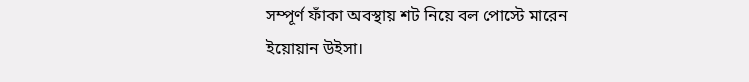সম্পূর্ণ ফাঁকা অবস্থায় শট নিয়ে বল পোস্টে মারেন ইয়োয়ান উইসা।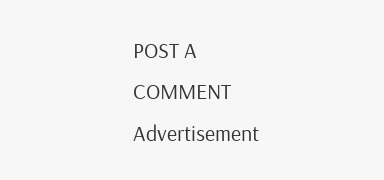POST A COMMENT
Advertisement